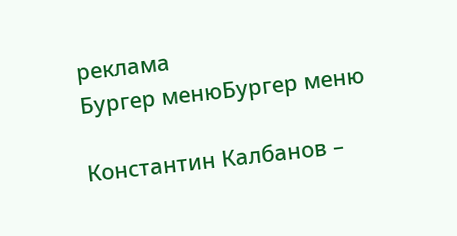реклама
Бургер менюБургер меню

Константин Калбанов –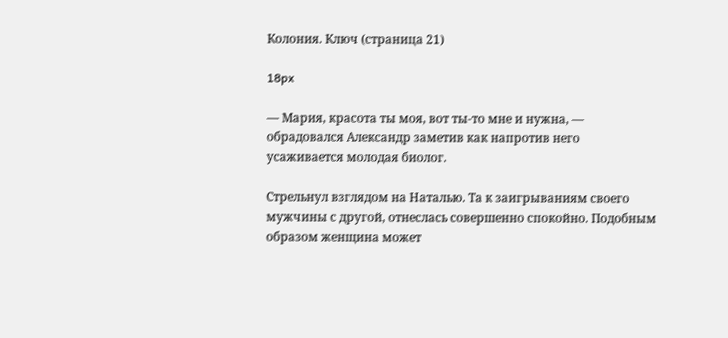Колония. Ключ (страница 21)

18px

— Мария, красота ты моя, вот ты-то мне и нужна, — обрадовался Александр заметив как напротив него усаживается молодая биолог.

Стрельнул взглядом на Наталью. Та к заигрываниям своего мужчины с другой, отнеслась совершенно спокойно. Подобным образом женщина может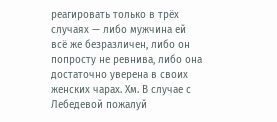реагировать только в трёх случаях — либо мужчина ей всё же безразличен, либо он попросту не ревнива, либо она достаточно уверена в своих женских чарах. Хм. В случае с Лебедевой пожалуй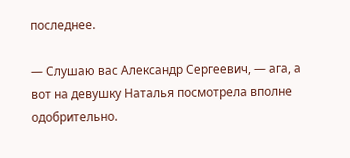последнее.

— Слушаю вас Александр Сергеевич, — ага, а вот на девушку Наталья посмотрела вполне одобрительно.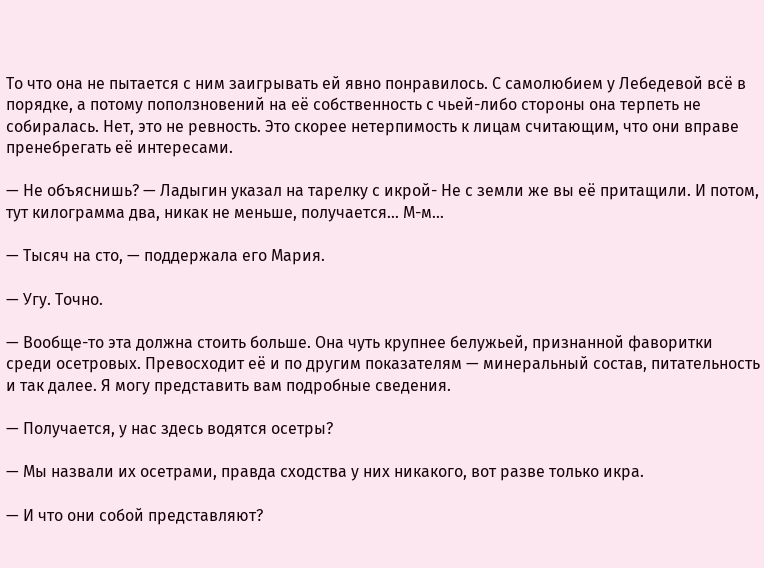То что она не пытается с ним заигрывать ей явно понравилось. С самолюбием у Лебедевой всё в порядке, а потому поползновений на её собственность с чьей-либо стороны она терпеть не собиралась. Нет, это не ревность. Это скорее нетерпимость к лицам считающим, что они вправе пренебрегать её интересами.

— Не объяснишь? — Ладыгин указал на тарелку с икрой- Не с земли же вы её притащили. И потом, тут килограмма два, никак не меньше, получается… М-м…

— Тысяч на сто, — поддержала его Мария.

— Угу. Точно.

— Вообще-то эта должна стоить больше. Она чуть крупнее белужьей, признанной фаворитки среди осетровых. Превосходит её и по другим показателям — минеральный состав, питательность и так далее. Я могу представить вам подробные сведения.

— Получается, у нас здесь водятся осетры?

— Мы назвали их осетрами, правда сходства у них никакого, вот разве только икра.

— И что они собой представляют?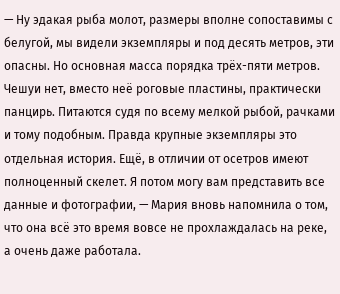— Ну эдакая рыба молот, размеры вполне сопоставимы с белугой, мы видели экземпляры и под десять метров, эти опасны. Но основная масса порядка трёх-пяти метров. Чешуи нет, вместо неё роговые пластины, практически панцирь. Питаются судя по всему мелкой рыбой, рачками и тому подобным. Правда крупные экземпляры это отдельная история. Ещё, в отличии от осетров имеют полноценный скелет. Я потом могу вам представить все данные и фотографии, — Мария вновь напомнила о том, что она всё это время вовсе не прохлаждалась на реке, а очень даже работала.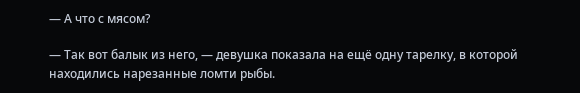— А что с мясом?

— Так вот балык из него, — девушка показала на ещё одну тарелку, в которой находились нарезанные ломти рыбы.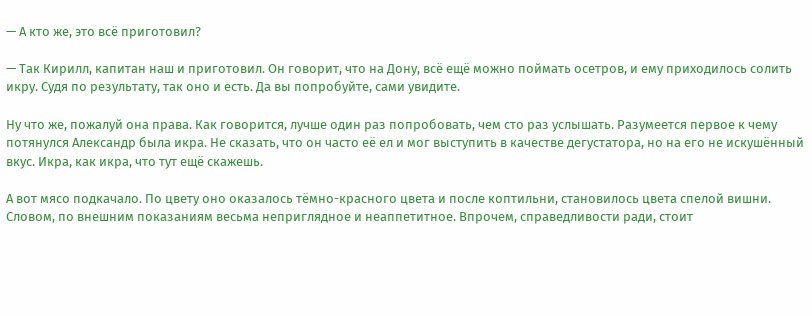— А кто же, это всё приготовил?

— Так Кирилл, капитан наш и приготовил. Он говорит, что на Дону, всё ещё можно поймать осетров, и ему приходилось солить икру. Судя по результату, так оно и есть. Да вы попробуйте, сами увидите.

Ну что же, пожалуй она права. Как говорится, лучше один раз попробовать, чем сто раз услышать. Разумеется первое к чему потянулся Александр была икра. Не сказать, что он часто её ел и мог выступить в качестве дегустатора, но на его не искушённый вкус. Икра, как икра, что тут ещё скажешь.

А вот мясо подкачало. По цвету оно оказалось тёмно-красного цвета и после коптильни, становилось цвета спелой вишни. Словом, по внешним показаниям весьма неприглядное и неаппетитное. Впрочем, справедливости ради, стоит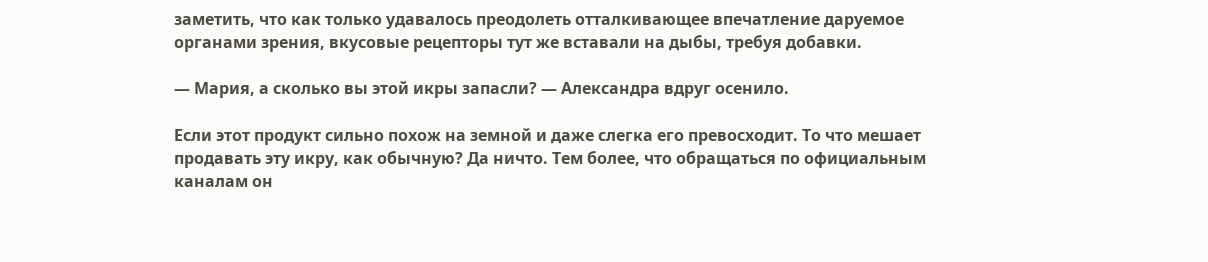заметить, что как только удавалось преодолеть отталкивающее впечатление даруемое органами зрения, вкусовые рецепторы тут же вставали на дыбы, требуя добавки.

— Мария, а сколько вы этой икры запасли? — Александра вдруг осенило.

Если этот продукт сильно похож на земной и даже слегка его превосходит. То что мешает продавать эту икру, как обычную? Да ничто. Тем более, что обращаться по официальным каналам он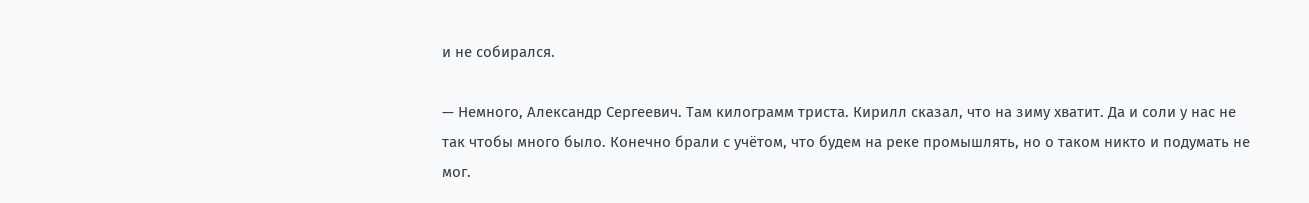и не собирался.

— Немного, Александр Сергеевич. Там килограмм триста. Кирилл сказал, что на зиму хватит. Да и соли у нас не так чтобы много было. Конечно брали с учётом, что будем на реке промышлять, но о таком никто и подумать не мог.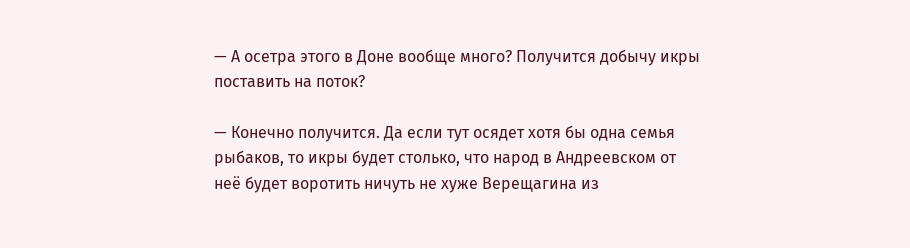— А осетра этого в Доне вообще много? Получится добычу икры поставить на поток?

— Конечно получится. Да если тут осядет хотя бы одна семья рыбаков, то икры будет столько, что народ в Андреевском от неё будет воротить ничуть не хуже Верещагина из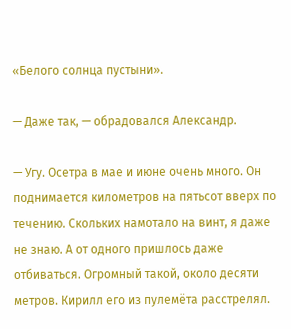«Белого солнца пустыни».

— Даже так, — обрадовался Александр.

— Угу. Осетра в мае и июне очень много. Он поднимается километров на пятьсот вверх по течению. Скольких намотало на винт, я даже не знаю. А от одного пришлось даже отбиваться. Огромный такой, около десяти метров. Кирилл его из пулемёта расстрелял.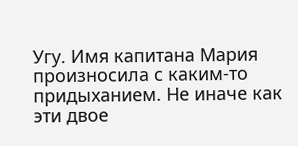Угу. Имя капитана Мария произносила с каким-то придыханием. Не иначе как эти двое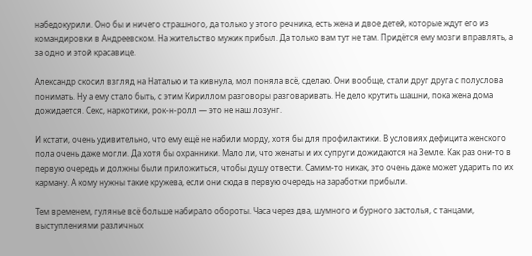набедокурили. Оно бы и ничего страшного, да только у этого речника, есть жена и двое детей, которые ждут его из командировки в Андреевском. На жительство мужик прибыл. Да только вам тут не там. Придётся ему мозги вправлять, а за одно и этой красавице.

Александр скосил взгляд на Наталью и та кивнула, мол поняла всё, сделаю. Они вообще, стали друг друга с полуслова понимать. Ну а ему стало быть, с этим Кириллом разговоры разговаривать. Не дело крутить шашни, пока жена дома дожидается. Секс, наркотики, рок-н-ролл — это не наш лозунг.

И кстати, очень удивительно, что ему ещё не набили морду, хотя бы для профилактики. В условиях дефицита женского пола очень даже могли. Да хотя бы охранники. Мало ли, что женаты и их супруги дожидаются на Земле. Как раз они-то в первую очередь и должны были приложиться, чтобы душу отвести. Самим-то никак, это очень даже может ударить по их карману. А кому нужны такие кружева, если они сюда в первую очередь на заработки прибыли.

Тем временем, гулянье всё больше набирало обороты. Часа через два, шумного и бурного застолья, с танцами, выступлениями различных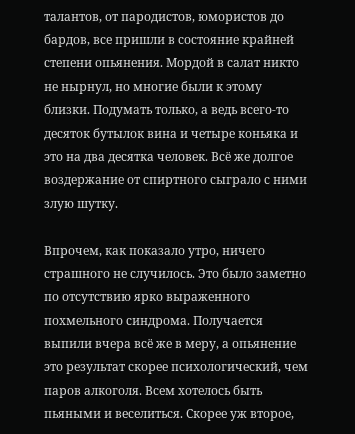талантов, от пародистов, юмористов до бардов, все пришли в состояние крайней степени опьянения. Мордой в салат никто не нырнул, но многие были к этому близки. Подумать только, а ведь всего-то десяток бутылок вина и четыре коньяка и это на два десятка человек. Всё же долгое воздержание от спиртного сыграло с ними злую шутку.

Впрочем, как показало утро, ничего страшного не случилось. Это было заметно по отсутствию ярко выраженного похмельного синдрома. Получается выпили вчера всё же в меру, а опьянение это результат скорее психологический, чем паров алкоголя. Всем хотелось быть пьяными и веселиться. Скорее уж второе,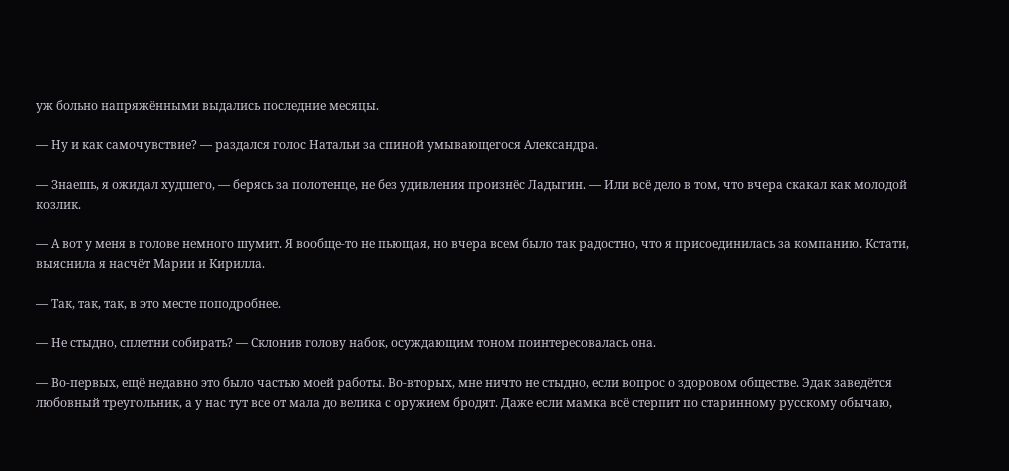уж больно напряжёнными выдались последние месяцы.

— Ну и как самочувствие? — раздался голос Натальи за спиной умывающегося Александра.

— Знаешь, я ожидал худшего, — берясь за полотенце, не без удивления произнёс Ладыгин. — Или всё дело в том, что вчера скакал как молодой козлик.

— А вот у меня в голове немного шумит. Я вообще-то не пьющая, но вчера всем было так радостно, что я присоединилась за компанию. Кстати, выяснила я насчёт Марии и Кирилла.

— Так, так, так, в это месте поподробнее.

— Не стыдно, сплетни собирать? — Склонив голову набок, осуждающим тоном поинтересовалась она.

— Во-первых, ещё недавно это было частью моей работы. Во-вторых, мне ничто не стыдно, если вопрос о здоровом обществе. Эдак заведётся любовный треугольник, а у нас тут все от мала до велика с оружием бродят. Даже если мамка всё стерпит по старинному русскому обычаю,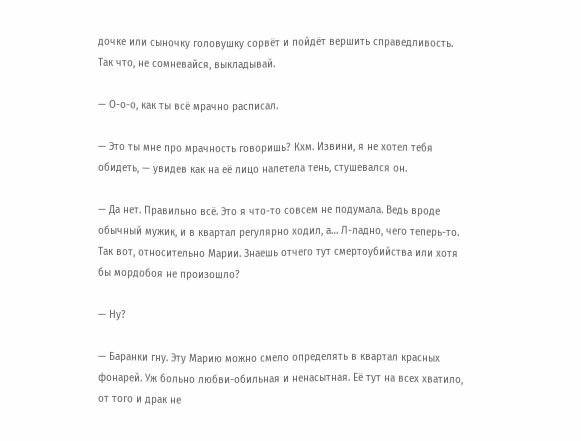дочке или сыночку головушку сорвёт и пойдёт вершить справедливость. Так что, не сомневайся, выкладывай.

— О-о-о, как ты всё мрачно расписал.

— Это ты мне про мрачность говоришь? Кхм. Извини, я не хотел тебя обидеть, — увидев как на её лицо налетела тень, стушевался он.

— Да нет. Правильно всё. Это я что-то совсем не подумала. Ведь вроде обычный мужик, и в квартал регулярно ходил, а… Л-ладно, чего теперь-то. Так вот, относительно Марии. Знаешь отчего тут смертоубийства или хотя бы мордобоя не произошло?

— Ну?

— Баранки гну. Эту Марию можно смело определять в квартал красных фонарей. Уж больно любви-обильная и ненасытная. Её тут на всех хватило, от того и драк не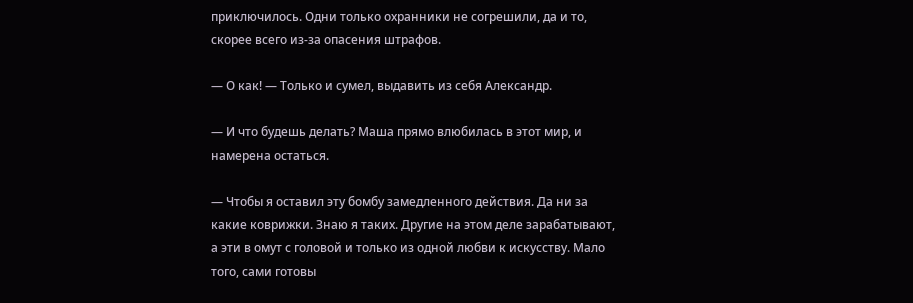приключилось. Одни только охранники не согрешили, да и то, скорее всего из-за опасения штрафов.

— О как! — Только и сумел, выдавить из себя Александр.

— И что будешь делать? Маша прямо влюбилась в этот мир, и намерена остаться.

— Чтобы я оставил эту бомбу замедленного действия. Да ни за какие коврижки. Знаю я таких. Другие на этом деле зарабатывают, а эти в омут с головой и только из одной любви к искусству. Мало того, сами готовы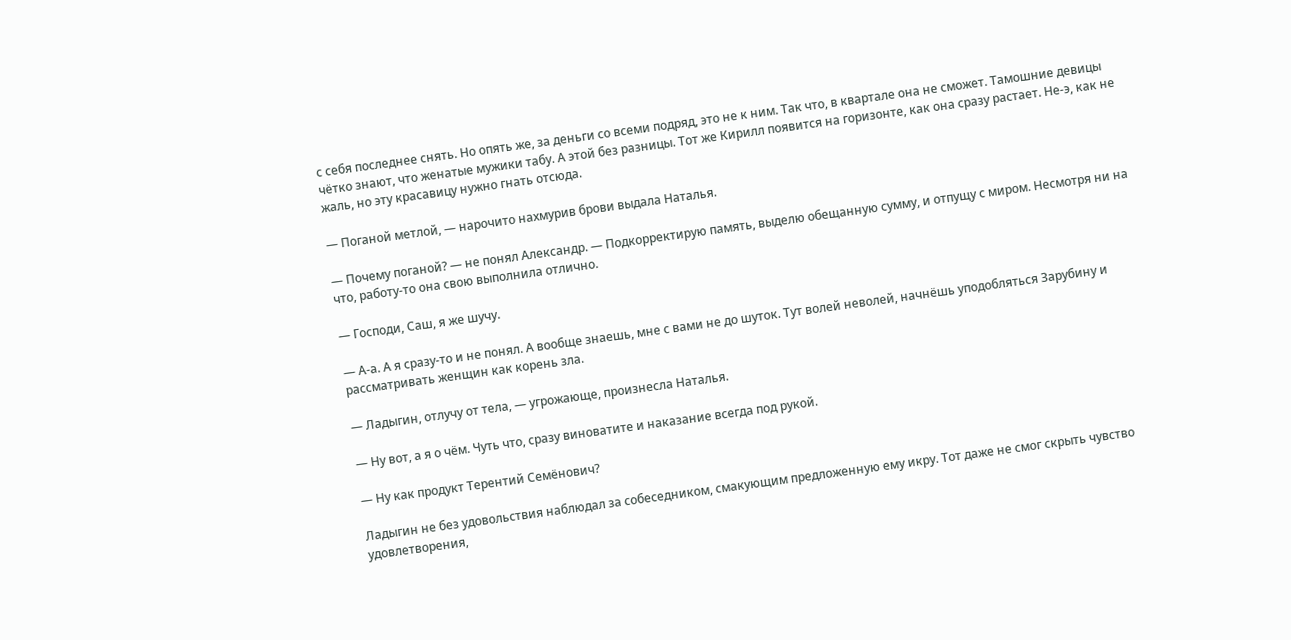с себя последнее снять. Но опять же, за деньги со всеми подряд, это не к ним. Так что, в квартале она не сможет. Тамошние девицы чётко знают, что женатые мужики табу. А этой без разницы. Тот же Кирилл появится на горизонте, как она сразу растает. Не-э, как не жаль, но эту красавицу нужно гнать отсюда.

— Поганой метлой, — нарочито нахмурив брови выдала Наталья.

— Почему поганой? — не понял Александр. — Подкорректирую память, выделю обещанную сумму, и отпущу с миром. Несмотря ни на что, работу-то она свою выполнила отлично.

— Господи, Саш, я же шучу.

— А-а. А я сразу-то и не понял. А вообще знаешь, мне с вами не до шуток. Тут волей неволей, начнёшь уподобляться Зарубину и рассматривать женщин как корень зла.

— Ладыгин, отлучу от тела, — угрожающе, произнесла Наталья.

— Ну вот, а я о чём. Чуть что, сразу виноватите и наказание всегда под рукой.

— Ну как продукт Терентий Семёнович?

Ладыгин не без удовольствия наблюдал за собеседником, смакующим предложенную ему икру. Тот даже не смог скрыть чувство удовлетворения,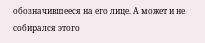обозначившееся на его лице. А может и не собирался этого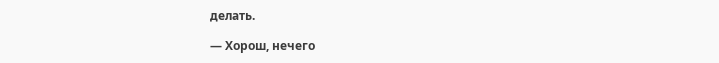делать.

— Хорош, нечего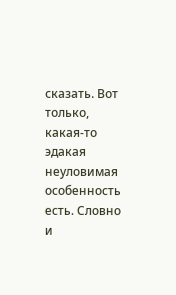сказать. Вот только, какая-то эдакая неуловимая особенность есть. Словно и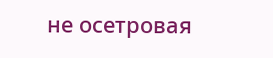не осетровая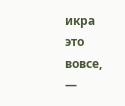икра это вовсе, —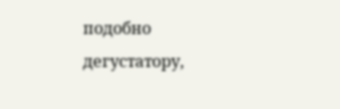подобно дегустатору,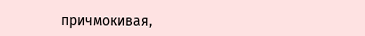причмокивая,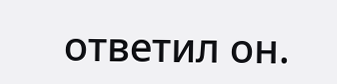ответил он.